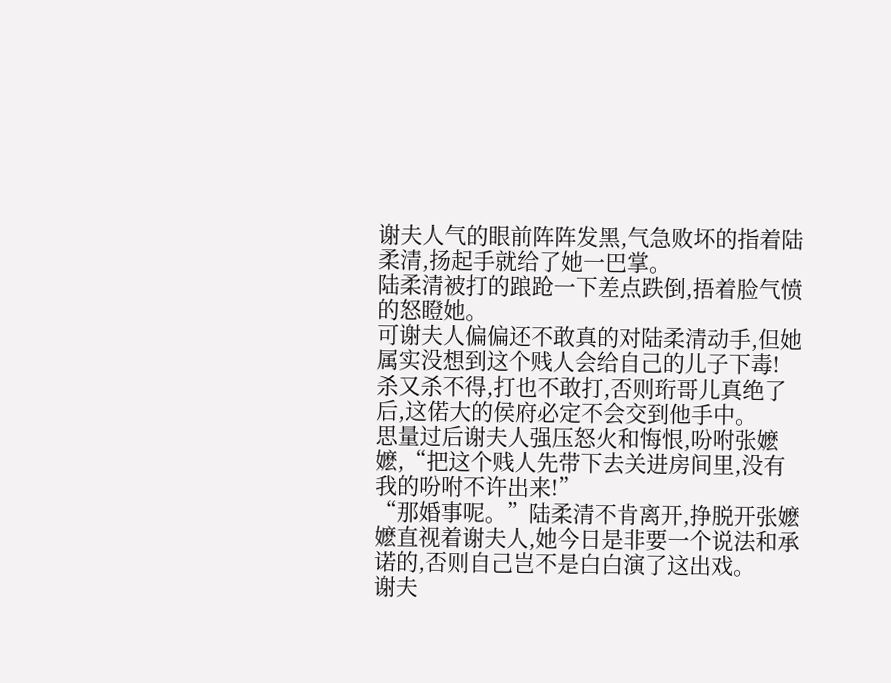谢夫人气的眼前阵阵发黑,气急败坏的指着陆柔清,扬起手就给了她一巴掌。
陆柔清被打的踉跄一下差点跌倒,捂着脸气愤的怒瞪她。
可谢夫人偏偏还不敢真的对陆柔清动手,但她属实没想到这个贱人会给自己的儿子下毒!
杀又杀不得,打也不敢打,否则珩哥儿真绝了后,这偌大的侯府必定不会交到他手中。
思量过后谢夫人强压怒火和悔恨,吩咐张嬷嬷,“把这个贱人先带下去关进房间里,没有我的吩咐不许出来!”
“那婚事呢。”陆柔清不肯离开,挣脱开张嬷嬷直视着谢夫人,她今日是非要一个说法和承诺的,否则自己岂不是白白演了这出戏。
谢夫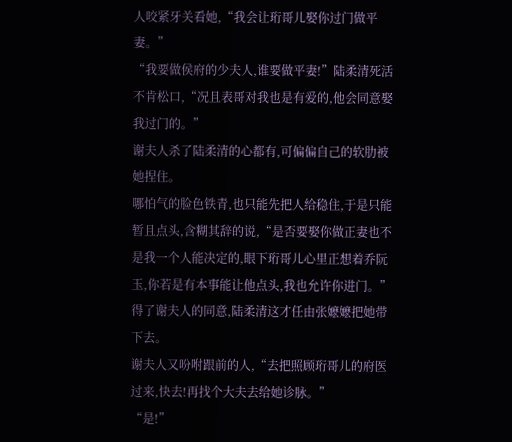人咬紧牙关看她,“我会让珩哥儿娶你过门做平妻。”
“我要做侯府的少夫人,谁要做平妻!”陆柔清死活不肯松口,“况且表哥对我也是有爱的,他会同意娶我过门的。”
谢夫人杀了陆柔清的心都有,可偏偏自己的软肋被她捏住。
哪怕气的脸色铁青,也只能先把人给稳住,于是只能暂且点头,含糊其辞的说,“是否要娶你做正妻也不是我一个人能决定的,眼下珩哥儿心里正想着乔阮玉,你若是有本事能让他点头,我也允许你进门。”
得了谢夫人的同意,陆柔清这才任由张嬷嬷把她带下去。
谢夫人又吩咐跟前的人,“去把照顾珩哥儿的府医过来,快去!再找个大夫去给她诊脉。”
“是!”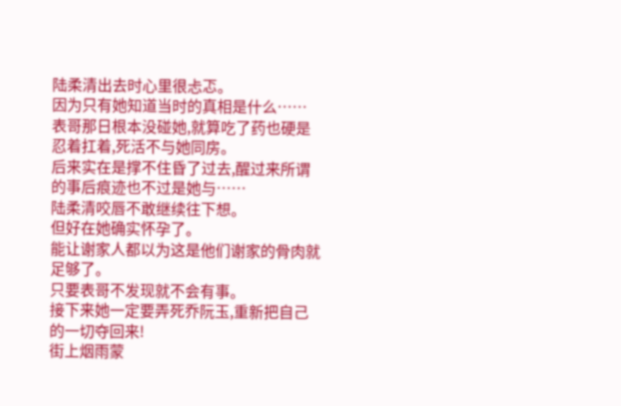陆柔清出去时心里很忐忑。
因为只有她知道当时的真相是什么……
表哥那日根本没碰她,就算吃了药也硬是忍着扛着,死活不与她同房。
后来实在是撑不住昏了过去,醒过来所谓的事后痕迹也不过是她与……
陆柔清咬唇不敢继续往下想。
但好在她确实怀孕了。
能让谢家人都以为这是他们谢家的骨肉就足够了。
只要表哥不发现就不会有事。
接下来她一定要弄死乔阮玉,重新把自己的一切夺回来!
街上烟雨蒙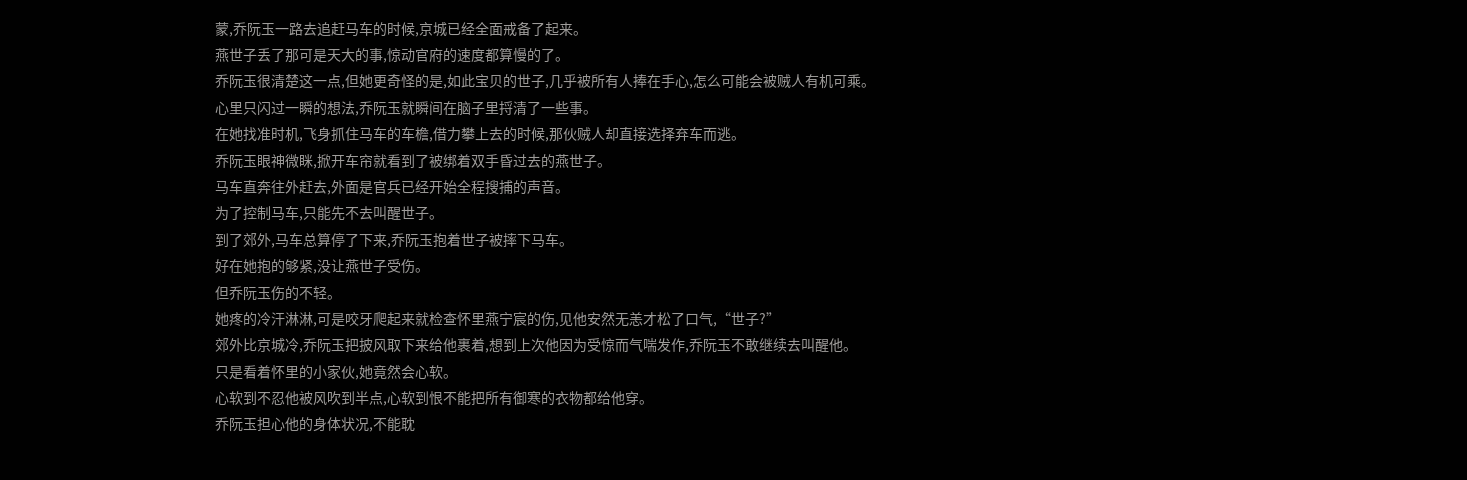蒙,乔阮玉一路去追赶马车的时候,京城已经全面戒备了起来。
燕世子丢了那可是天大的事,惊动官府的速度都算慢的了。
乔阮玉很清楚这一点,但她更奇怪的是,如此宝贝的世子,几乎被所有人捧在手心,怎么可能会被贼人有机可乘。
心里只闪过一瞬的想法,乔阮玉就瞬间在脑子里捋清了一些事。
在她找准时机,飞身抓住马车的车檐,借力攀上去的时候,那伙贼人却直接选择弃车而逃。
乔阮玉眼神微眯,掀开车帘就看到了被绑着双手昏过去的燕世子。
马车直奔往外赶去,外面是官兵已经开始全程搜捕的声音。
为了控制马车,只能先不去叫醒世子。
到了郊外,马车总算停了下来,乔阮玉抱着世子被摔下马车。
好在她抱的够紧,没让燕世子受伤。
但乔阮玉伤的不轻。
她疼的冷汗淋淋,可是咬牙爬起来就检查怀里燕宁宸的伤,见他安然无恙才松了口气,“世子?”
郊外比京城冷,乔阮玉把披风取下来给他裹着,想到上次他因为受惊而气喘发作,乔阮玉不敢继续去叫醒他。
只是看着怀里的小家伙,她竟然会心软。
心软到不忍他被风吹到半点,心软到恨不能把所有御寒的衣物都给他穿。
乔阮玉担心他的身体状况,不能耽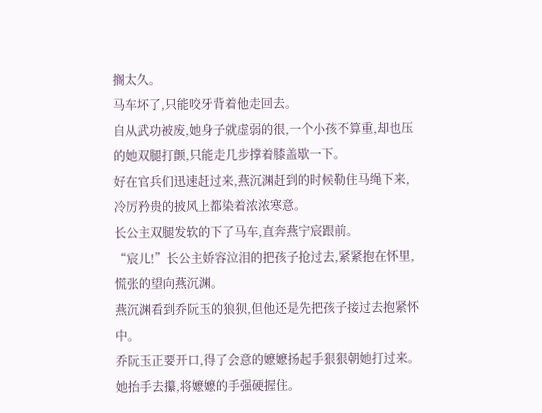搁太久。
马车坏了,只能咬牙背着他走回去。
自从武功被废,她身子就虚弱的很,一个小孩不算重,却也压的她双腿打颤,只能走几步撑着膝盖歇一下。
好在官兵们迅速赶过来,燕沉渊赶到的时候勒住马绳下来,冷厉矜贵的披风上都染着浓浓寒意。
长公主双腿发软的下了马车,直奔燕宁宸跟前。
“宸儿!”长公主娇容泣泪的把孩子抢过去,紧紧抱在怀里,慌张的望向燕沉渊。
燕沉渊看到乔阮玉的狼狈,但他还是先把孩子接过去抱紧怀中。
乔阮玉正要开口,得了会意的嬷嬷扬起手狠狠朝她打过来。
她抬手去攥,将嬷嬷的手强硬握住。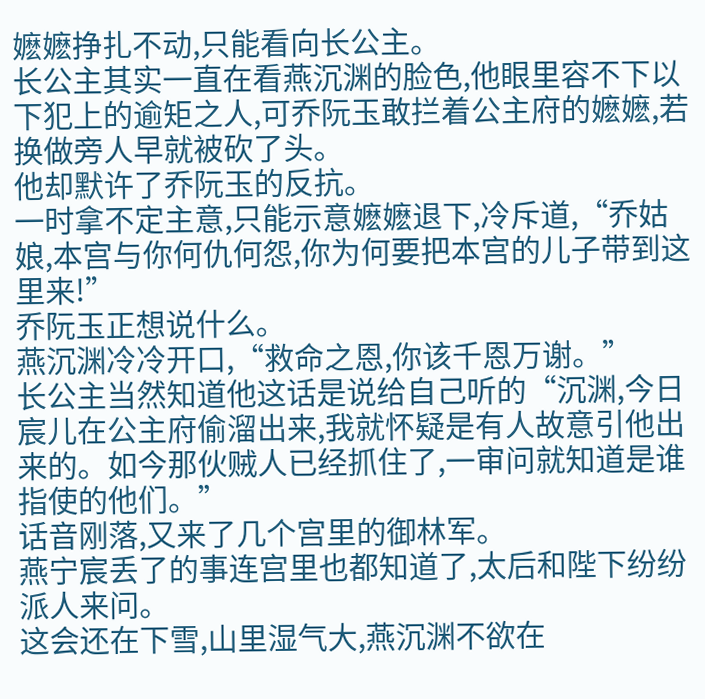嬷嬷挣扎不动,只能看向长公主。
长公主其实一直在看燕沉渊的脸色,他眼里容不下以下犯上的逾矩之人,可乔阮玉敢拦着公主府的嬷嬷,若换做旁人早就被砍了头。
他却默许了乔阮玉的反抗。
一时拿不定主意,只能示意嬷嬷退下,冷斥道,“乔姑娘,本宫与你何仇何怨,你为何要把本宫的儿子带到这里来!”
乔阮玉正想说什么。
燕沉渊冷冷开口,“救命之恩,你该千恩万谢。”
长公主当然知道他这话是说给自己听的“沉渊,今日宸儿在公主府偷溜出来,我就怀疑是有人故意引他出来的。如今那伙贼人已经抓住了,一审问就知道是谁指使的他们。”
话音刚落,又来了几个宫里的御林军。
燕宁宸丢了的事连宫里也都知道了,太后和陛下纷纷派人来问。
这会还在下雪,山里湿气大,燕沉渊不欲在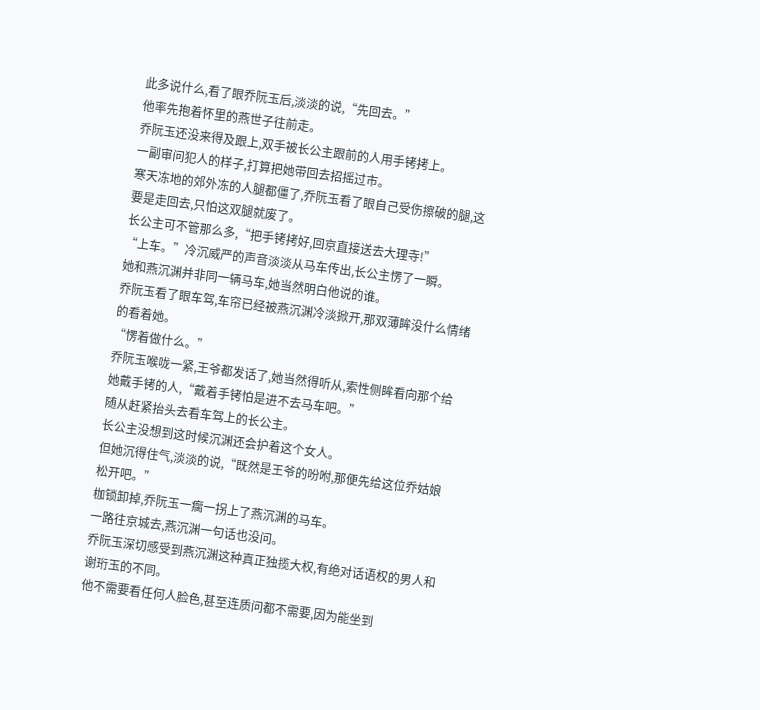此多说什么,看了眼乔阮玉后,淡淡的说,“先回去。”
他率先抱着怀里的燕世子往前走。
乔阮玉还没来得及跟上,双手被长公主跟前的人用手铐拷上。
一副审问犯人的样子,打算把她带回去招摇过市。
寒天冻地的郊外冻的人腿都僵了,乔阮玉看了眼自己受伤擦破的腿,这要是走回去,只怕这双腿就废了。
长公主可不管那么多,“把手铐拷好,回京直接送去大理寺!”
“上车。”冷沉威严的声音淡淡从马车传出,长公主愣了一瞬。
她和燕沉渊并非同一辆马车,她当然明白他说的谁。
乔阮玉看了眼车驾,车帘已经被燕沉渊冷淡掀开,那双薄眸没什么情绪的看着她。
“愣着做什么。”
乔阮玉喉咙一紧,王爷都发话了,她当然得听从,索性侧眸看向那个给她戴手铐的人,“戴着手铐怕是进不去马车吧。”
随从赶紧抬头去看车驾上的长公主。
长公主没想到这时候沉渊还会护着这个女人。
但她沉得住气,淡淡的说,“既然是王爷的吩咐,那便先给这位乔姑娘松开吧。”
枷锁卸掉,乔阮玉一瘸一拐上了燕沉渊的马车。
一路往京城去,燕沉渊一句话也没问。
乔阮玉深切感受到燕沉渊这种真正独揽大权,有绝对话语权的男人和谢珩玉的不同。
他不需要看任何人脸色,甚至连质问都不需要,因为能坐到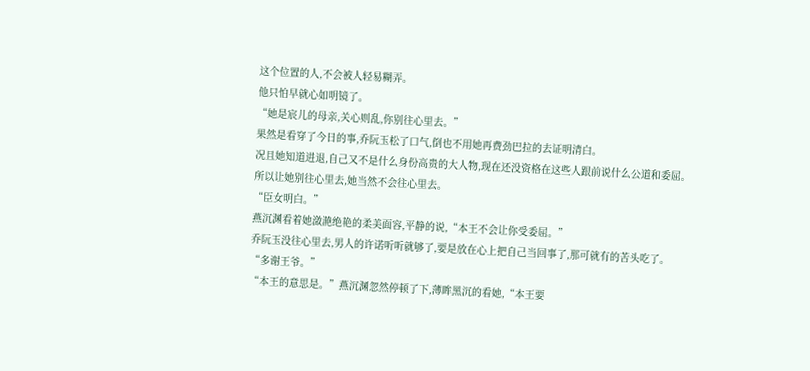这个位置的人,不会被人轻易糊弄。
他只怕早就心如明镜了。
“她是宸儿的母亲,关心则乱,你别往心里去。”
果然是看穿了今日的事,乔阮玉松了口气,倒也不用她再费劲巴拉的去证明清白。
况且她知道进退,自己又不是什么身份高贵的大人物,现在还没资格在这些人跟前说什么公道和委屈。
所以让她别往心里去,她当然不会往心里去。
“臣女明白。”
燕沉渊看着她潋滟绝艳的柔美面容,平静的说,“本王不会让你受委屈。”
乔阮玉没往心里去,男人的许诺听听就够了,要是放在心上把自己当回事了,那可就有的苦头吃了。
“多谢王爷。”
“本王的意思是。”燕沉渊忽然停顿了下,薄眸黑沉的看她,“本王要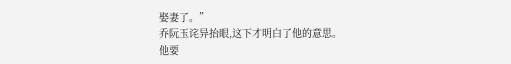娶妻了。”
乔阮玉诧异抬眼,这下才明白了他的意思。
他要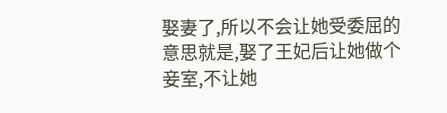娶妻了,所以不会让她受委屈的意思就是,娶了王妃后让她做个妾室,不让她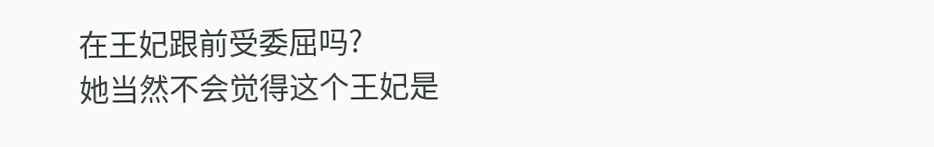在王妃跟前受委屈吗?
她当然不会觉得这个王妃是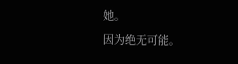她。
因为绝无可能。